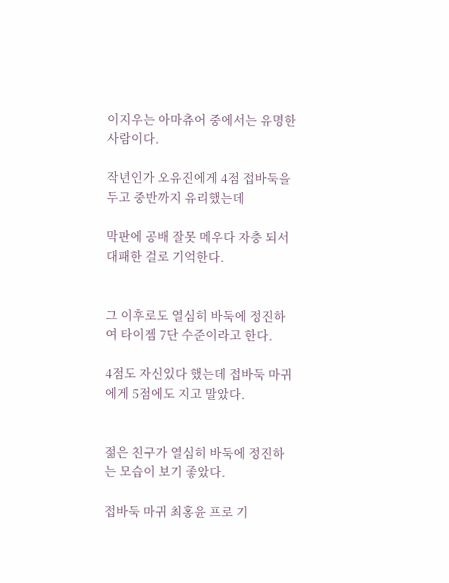이지우는 아마츄어 중에서는 유명한 사람이다.

작년인가 오유진에게 4점 접바둑을 두고 중반까지 유리했는데

막판에 공배 잘못 메우다 자충 되서 대패한 걸로 기억한다.


그 이후로도 열심히 바둑에 정진하여 타이젬 7단 수준이라고 한다.

4점도 자신있다 했는데 접바둑 마귀에게 5점에도 지고 말았다.


젊은 친구가 열심히 바둑에 정진하는 모습이 보기 좋았다.

접바둑 마귀 최홍윤 프로 기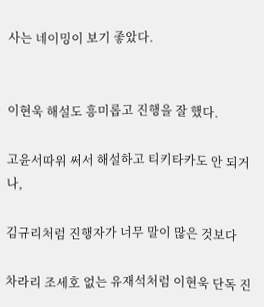사는 네이밍이 보기 좋았다.


이현욱 해설도 흥미롭고 진행을 잘 했다.

고윤서따위 써서 해설하고 티키타카도 안 되거나,

김규리처럼 진행자가 너무 말이 많은 것보다

차라리 조세호 없는 유재석처럼 이현욱 단독 진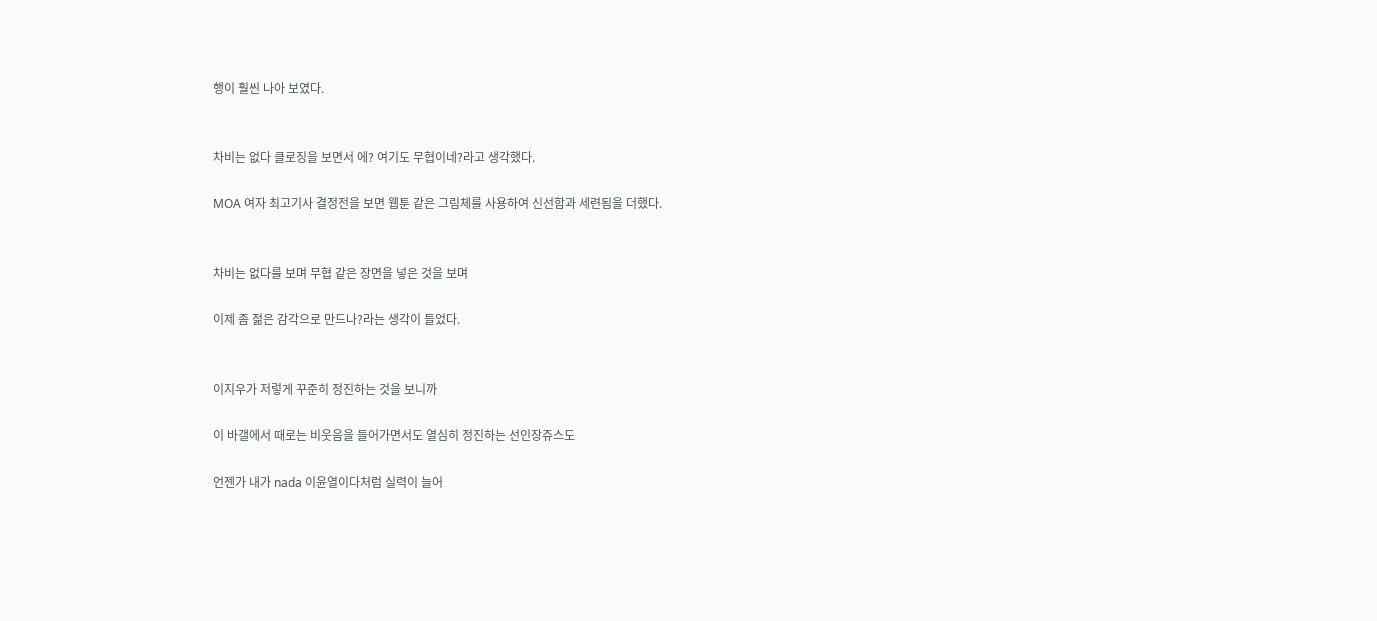행이 훨씬 나아 보였다.


차비는 없다 클로징을 보면서 에? 여기도 무협이네?라고 생각했다.

MOA 여자 최고기사 결정전을 보면 웹툰 같은 그림체를 사용하여 신선함과 세련됨을 더했다.


차비는 없다를 보며 무협 같은 장면을 넣은 것을 보며

이제 좀 젊은 감각으로 만드나?라는 생각이 들었다.


이지우가 저렇게 꾸준히 정진하는 것을 보니까

이 바갤에서 때로는 비웃음을 들어가면서도 열심히 정진하는 선인장쥬스도

언젠가 내가 nada 이윤열이다처럼 실력이 늘어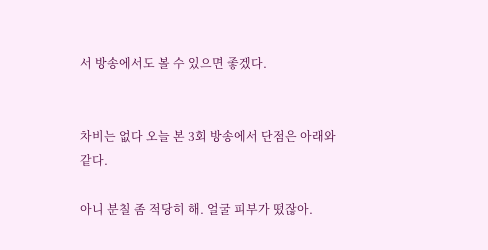서 방송에서도 볼 수 있으면 좋겠다.


차비는 없다 오늘 본 3회 방송에서 단점은 아래와 같다.

아니 분칠 좀 적당히 해. 얼굴 피부가 떴잖아.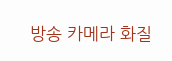방송 카메라 화질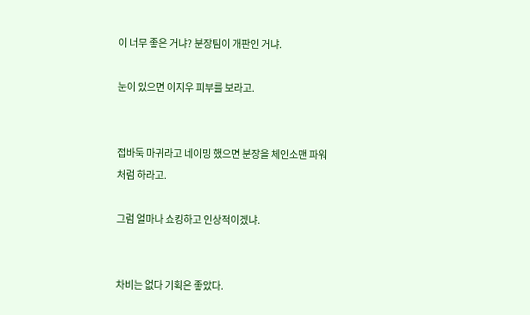이 너무 좋은 거냐? 분장팀이 개판인 거냐.

눈이 있으면 이지우 피부를 보라고.


접바둑 마귀라고 네이밍 했으면 분장을 체인소맨 파워처럼 하라고.

그럼 얼마나 쇼킹하고 인상적이겠냐.


차비는 없다 기획은 좋았다.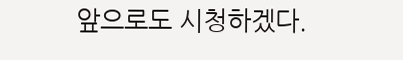앞으로도 시청하겠다.